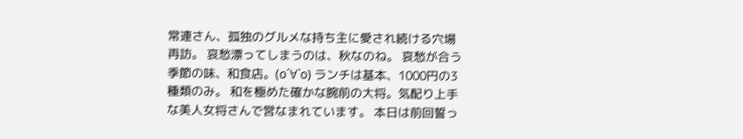常連さん、孤独のグルメな持ち主に愛され続ける穴場再訪。 哀愁漂ってしまうのは、秋なのね。 哀愁が合う季節の味、和食店。(о´∀`о) ランチは基本、1000円の3種類のみ。 和を極めた確かな腕前の大将。気配り上手な美人女将さんで営なまれています。 本日は前回誓っ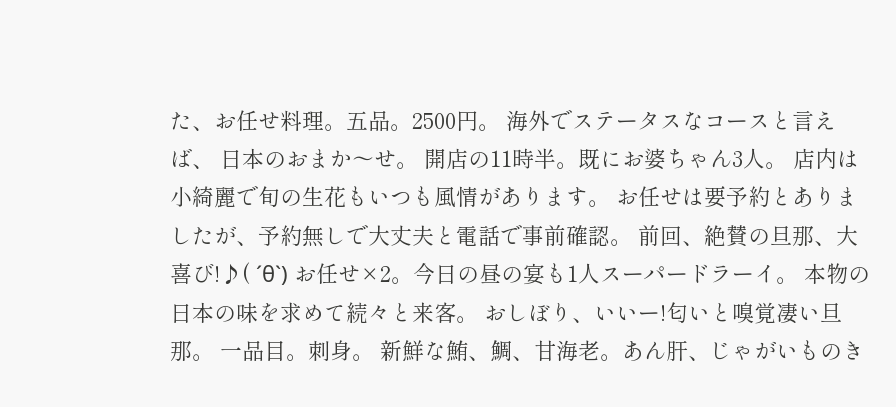た、お任せ料理。五品。2500円。 海外でステータスなコースと言えば、 日本のおまか〜せ。 開店の11時半。既にお婆ちゃん3人。 店内は小綺麗で旬の生花もいつも風情があります。 お任せは要予約とありましたが、予約無しで大丈夫と電話で事前確認。 前回、絶賛の旦那、大喜び!♪( ´θ`) お任せ×2。今日の昼の宴も1人スーパードラーイ。 本物の日本の味を求めて続々と来客。 おしぼり、いいー!匂いと嗅覚凄い旦那。 一品目。刺身。 新鮮な鮪、鯛、甘海老。あん肝、じゃがいものき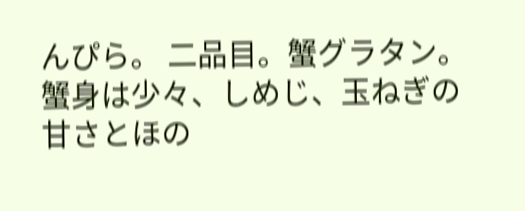んぴら。 二品目。蟹グラタン。蟹身は少々、しめじ、玉ねぎの甘さとほの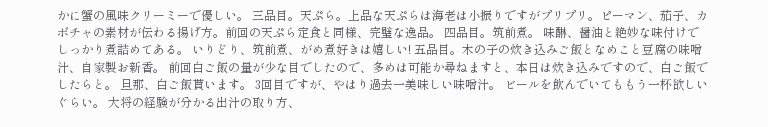かに蟹の風味クリーミーで優しい。 三品目。天ぷら。上品な天ぷらは海老は小振りですがプリプリ。ピーマン、茄子、カボチャの素材が伝わる揚げ方。前回の天ぷら定食と同様、完璧な逸品。 四品目。筑前煮。 味醂、醤油と絶妙な味付けでしっかり煮詰めてある。 いりどり、筑前煮、がめ煮好きは嬉しい! 五品目。木の子の炊き込みご飯となめこと豆腐の味噌汁、自家製お新香。 前回白ご飯の量が少な目でしたので、多めは可能か尋ねますと、本日は炊き込みですので、白ご飯でしたらと。 旦那、白ご飯貰います。 3回目ですが、やはり過去一美味しい味噌汁。 ビールを飲んでいてももう一杯欲しいぐらい。 大将の経験が分かる出汁の取り方、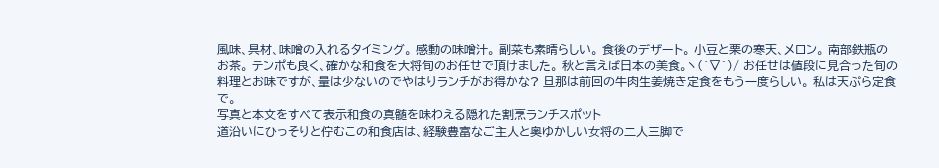風味、具材、味噌の入れるタイミング。 感動の味噌汁。 副菜も素晴らしい。 食後のデザート。 小豆と栗の寒天、メロン。 南部鉄瓶のお茶。 テンポも良く、確かな和食を大将旬のお任せで頂けました。 秋と言えば日本の美食。ヽ(´▽`)/ お任せは値段に見合った旬の料理とお味ですが、量は少ないのでやはりランチがお得かな? 旦那は前回の牛肉生姜焼き定食をもう一度らしい。 私は天ぷら定食で。
写真と本文をすべて表示和食の真髄を味わえる隠れた割烹ランチスポット
道沿いにひっそりと佇むこの和食店は、経験豊富なご主人と奥ゆかしい女将の二人三脚で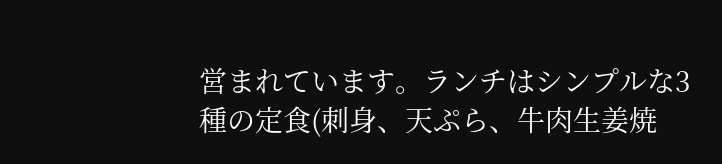営まれています。ランチはシンプルな3種の定食(刺身、天ぷら、牛肉生姜焼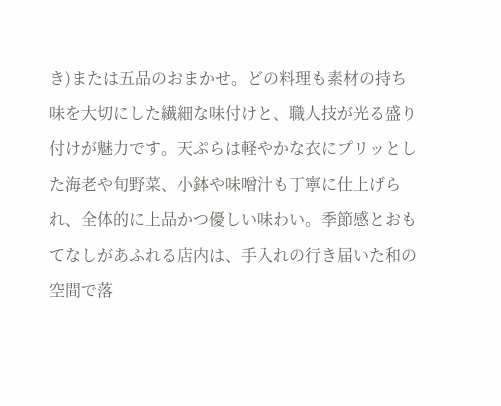き)または五品のおまかせ。どの料理も素材の持ち味を大切にした繊細な味付けと、職人技が光る盛り付けが魅力です。天ぷらは軽やかな衣にプリッとした海老や旬野菜、小鉢や味噌汁も丁寧に仕上げられ、全体的に上品かつ優しい味わい。季節感とおもてなしがあふれる店内は、手入れの行き届いた和の空間で落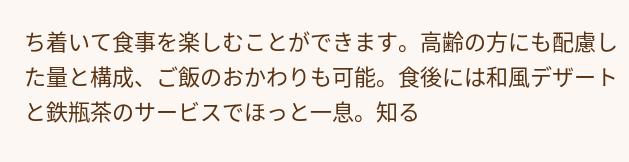ち着いて食事を楽しむことができます。高齢の方にも配慮した量と構成、ご飯のおかわりも可能。食後には和風デザートと鉄瓶茶のサービスでほっと一息。知る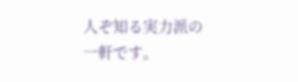人ぞ知る実力派の一軒です。